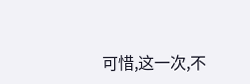可惜,这一次,不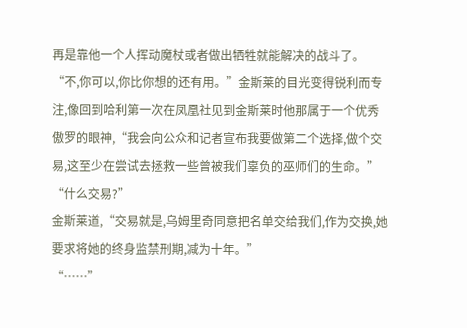再是靠他一个人挥动魔杖或者做出牺牲就能解决的战斗了。
“不,你可以,你比你想的还有用。”金斯莱的目光变得锐利而专注,像回到哈利第一次在凤凰社见到金斯莱时他那属于一个优秀傲罗的眼神,“我会向公众和记者宣布我要做第二个选择,做个交易,这至少在尝试去拯救一些曾被我们辜负的巫师们的生命。”
“什么交易?”
金斯莱道,“交易就是,乌姆里奇同意把名单交给我们,作为交换,她要求将她的终身监禁刑期,减为十年。”
“……”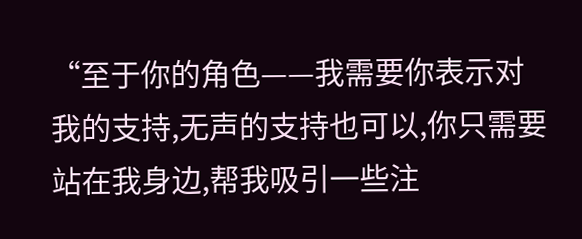“至于你的角色——我需要你表示对我的支持,无声的支持也可以,你只需要站在我身边,帮我吸引一些注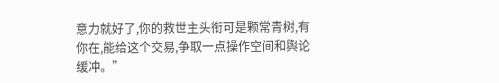意力就好了,你的救世主头衔可是颗常青树,有你在,能给这个交易,争取一点操作空间和舆论缓冲。”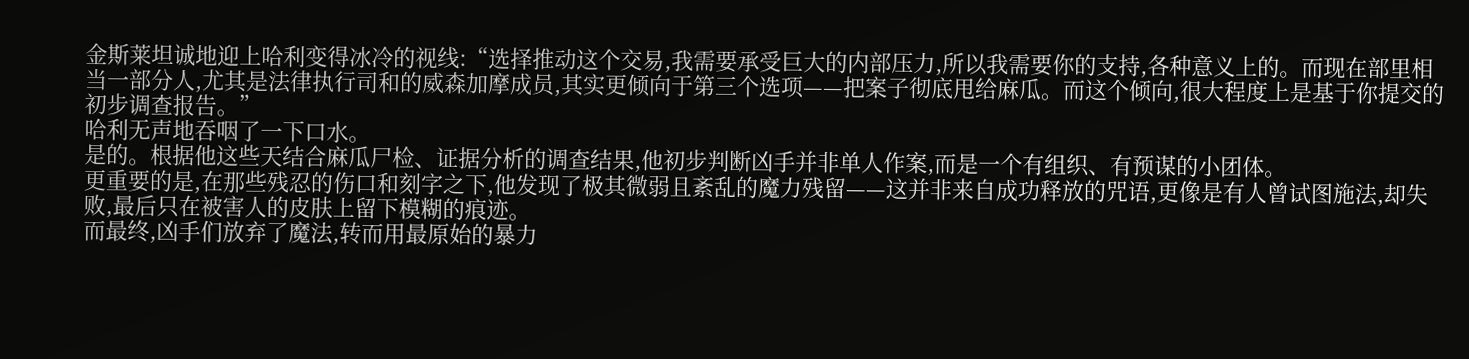金斯莱坦诚地迎上哈利变得冰冷的视线:“选择推动这个交易,我需要承受巨大的内部压力,所以我需要你的支持,各种意义上的。而现在部里相当一部分人,尤其是法律执行司和的威森加摩成员,其实更倾向于第三个选项——把案子彻底甩给麻瓜。而这个倾向,很大程度上是基于你提交的初步调查报告。”
哈利无声地吞咽了一下口水。
是的。根据他这些天结合麻瓜尸检、证据分析的调查结果,他初步判断凶手并非单人作案,而是一个有组织、有预谋的小团体。
更重要的是,在那些残忍的伤口和刻字之下,他发现了极其微弱且紊乱的魔力残留——这并非来自成功释放的咒语,更像是有人曾试图施法,却失败,最后只在被害人的皮肤上留下模糊的痕迹。
而最终,凶手们放弃了魔法,转而用最原始的暴力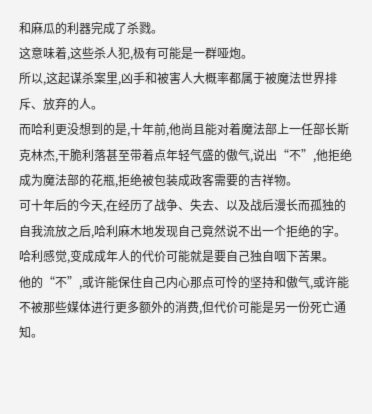和麻瓜的利器完成了杀戮。
这意味着,这些杀人犯,极有可能是一群哑炮。
所以,这起谋杀案里,凶手和被害人大概率都属于被魔法世界排斥、放弃的人。
而哈利更没想到的是,十年前,他尚且能对着魔法部上一任部长斯克林杰,干脆利落甚至带着点年轻气盛的傲气,说出“不”,他拒绝成为魔法部的花瓶,拒绝被包装成政客需要的吉祥物。
可十年后的今天,在经历了战争、失去、以及战后漫长而孤独的自我流放之后,哈利麻木地发现自己竟然说不出一个拒绝的字。
哈利感觉,变成成年人的代价可能就是要自己独自咽下苦果。
他的“不”,或许能保住自己内心那点可怜的坚持和傲气,或许能不被那些媒体进行更多额外的消费,但代价可能是另一份死亡通知。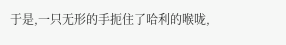于是,一只无形的手扼住了哈利的喉咙,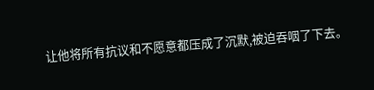让他将所有抗议和不愿意都压成了沉默,被迫吞咽了下去。